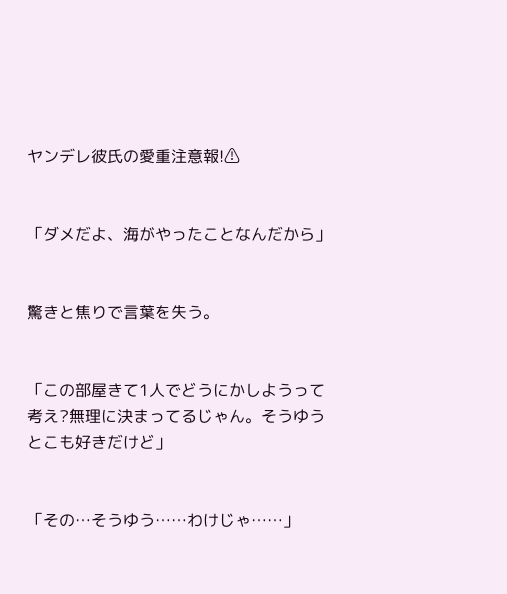ヤンデレ彼氏の愛重注意報!⚠


「ダメだよ、海がやったことなんだから」


驚きと焦りで言葉を失う。


「この部屋きて1人でどうにかしようって考え?無理に決まってるじゃん。そうゆうとこも好きだけど」


「その…そうゆう……わけじゃ……」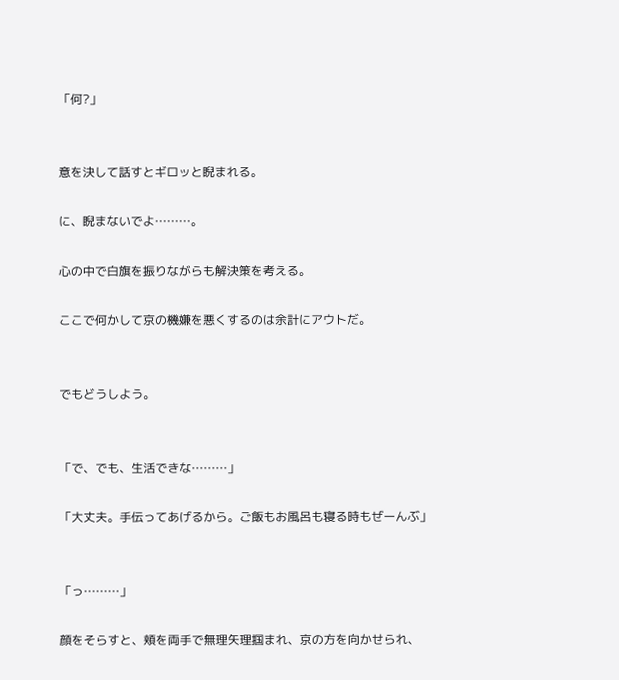「何?」


意を決して話すとギロッと睨まれる。

に、睨まないでよ………。

心の中で白旗を振りながらも解決策を考える。

ここで何かして京の機嫌を悪くするのは余計にアウトだ。


でもどうしよう。


「で、でも、生活できな………」

「大丈夫。手伝ってあげるから。ご飯もお風呂も寝る時もぜーんぶ」


「っ………」

顔をそらすと、頬を両手で無理矢理掴まれ、京の方を向かせられ、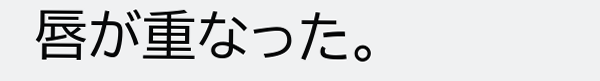唇が重なった。